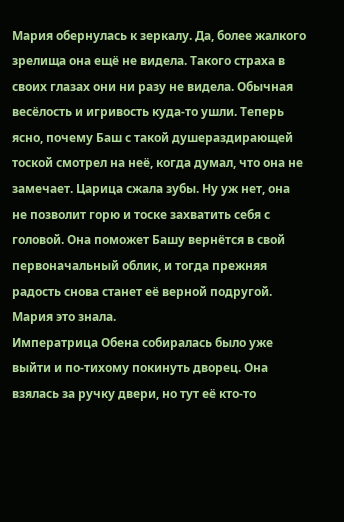Мария обернулась к зеркалу. Да, более жалкого зрелища она ещё не видела. Такого страха в своих глазах они ни разу не видела. Обычная весёлость и игривость куда-то ушли. Теперь ясно, почему Баш с такой душераздирающей тоской смотрел на неё, когда думал, что она не замечает. Царица сжала зубы. Ну уж нет, она не позволит горю и тоске захватить себя с головой. Она поможет Башу вернётся в свой первоначальный облик, и тогда прежняя радость снова станет её верной подругой. Мария это знала.
Императрица Обена собиралась было уже выйти и по-тихому покинуть дворец. Она взялась за ручку двери, но тут её кто-то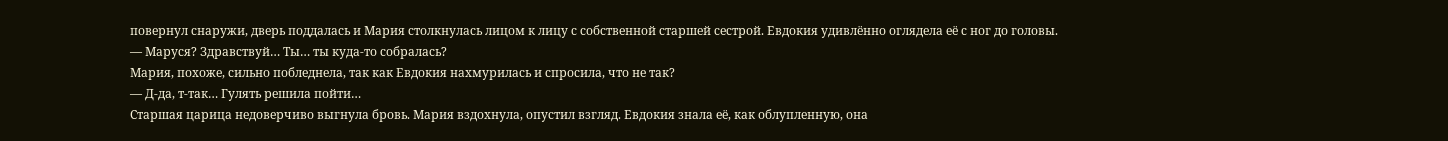повернул снаружи, дверь поддалась и Мария столкнулась лицом к лицу с собственной старшей сестрой. Евдокия удивлённо оглядела её с ног до головы.
— Маруся? Здравствуй… Ты… ты куда-то собралась?
Мария, похоже, сильно побледнела, так как Евдокия нахмурилась и спросила, что не так?
— Д-да, т-так… Гулять решила пойти…
Старшая царица недоверчиво выгнула бровь. Мария вздохнула, опустил взгляд. Евдокия знала её, как облупленную, она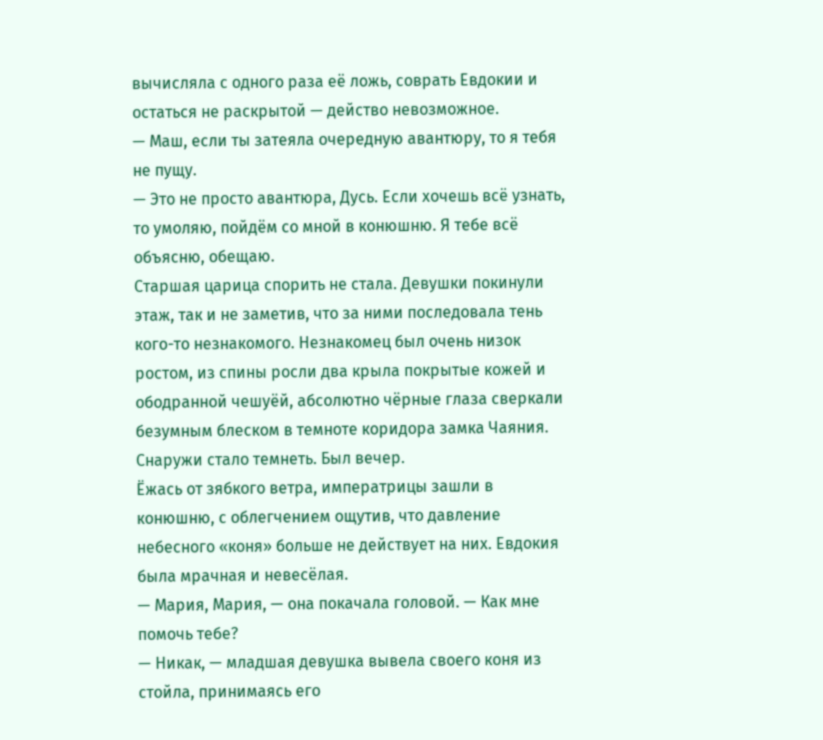вычисляла с одного раза её ложь, соврать Евдокии и остаться не раскрытой — действо невозможное.
— Маш, если ты затеяла очередную авантюру, то я тебя не пущу.
— Это не просто авантюра, Дусь. Если хочешь всё узнать, то умоляю, пойдём со мной в конюшню. Я тебе всё объясню, обещаю.
Старшая царица спорить не стала. Девушки покинули этаж, так и не заметив, что за ними последовала тень кого-то незнакомого. Незнакомец был очень низок ростом, из спины росли два крыла покрытые кожей и ободранной чешуёй, абсолютно чёрные глаза сверкали безумным блеском в темноте коридора замка Чаяния. Снаружи стало темнеть. Был вечер.
Ёжась от зябкого ветра, императрицы зашли в конюшню, с облегчением ощутив, что давление небесного «коня» больше не действует на них. Евдокия была мрачная и невесёлая.
— Мария, Мария, — она покачала головой. — Как мне помочь тебе?
— Никак, — младшая девушка вывела своего коня из стойла, принимаясь его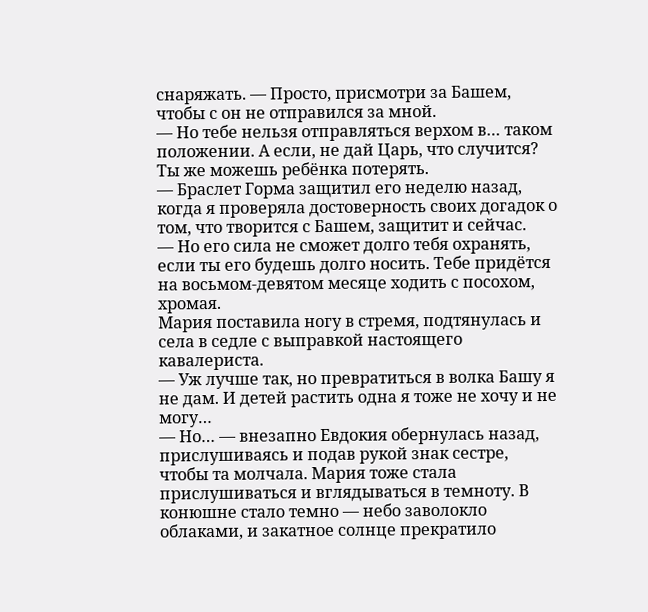снаряжать. — Просто, присмотри за Башем, чтобы с он не отправился за мной.
— Но тебе нельзя отправляться верхом в… таком положении. А если, не дай Царь, что случится? Ты же можешь ребёнка потерять.
— Браслет Горма защитил его неделю назад, когда я проверяла достоверность своих догадок о том, что творится с Башем, защитит и сейчас.
— Но его сила не сможет долго тебя охранять, если ты его будешь долго носить. Тебе придётся на восьмом-девятом месяце ходить с посохом, хромая.
Мария поставила ногу в стремя, подтянулась и села в седле с выправкой настоящего кавалериста.
— Уж лучше так, но превратиться в волка Башу я не дам. И детей растить одна я тоже не хочу и не могу…
— Но… — внезапно Евдокия обернулась назад, прислушиваясь и подав рукой знак сестре, чтобы та молчала. Мария тоже стала прислушиваться и вглядываться в темноту. В конюшне стало темно — небо заволокло облаками, и закатное солнце прекратило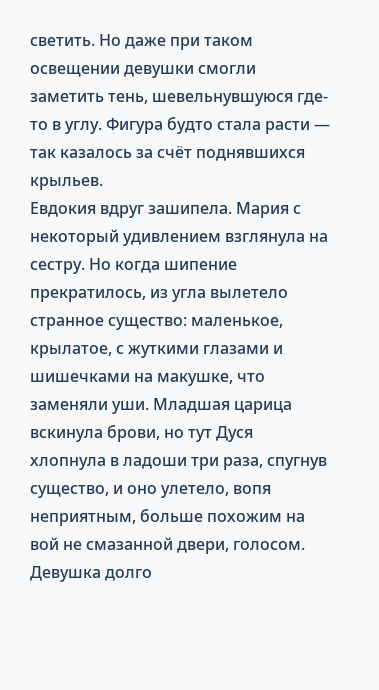светить. Но даже при таком освещении девушки смогли заметить тень, шевельнувшуюся где-то в углу. Фигура будто стала расти — так казалось за счёт поднявшихся крыльев.
Евдокия вдруг зашипела. Мария с некоторый удивлением взглянула на сестру. Но когда шипение прекратилось, из угла вылетело странное существо: маленькое, крылатое, с жуткими глазами и шишечками на макушке, что заменяли уши. Младшая царица вскинула брови, но тут Дуся хлопнула в ладоши три раза, спугнув существо, и оно улетело, вопя неприятным, больше похожим на вой не смазанной двери, голосом. Девушка долго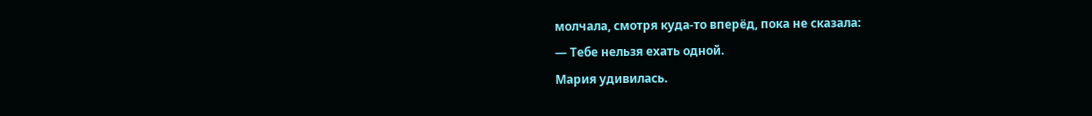молчала, смотря куда-то вперёд, пока не сказала:
— Тебе нельзя ехать одной.
Мария удивилась.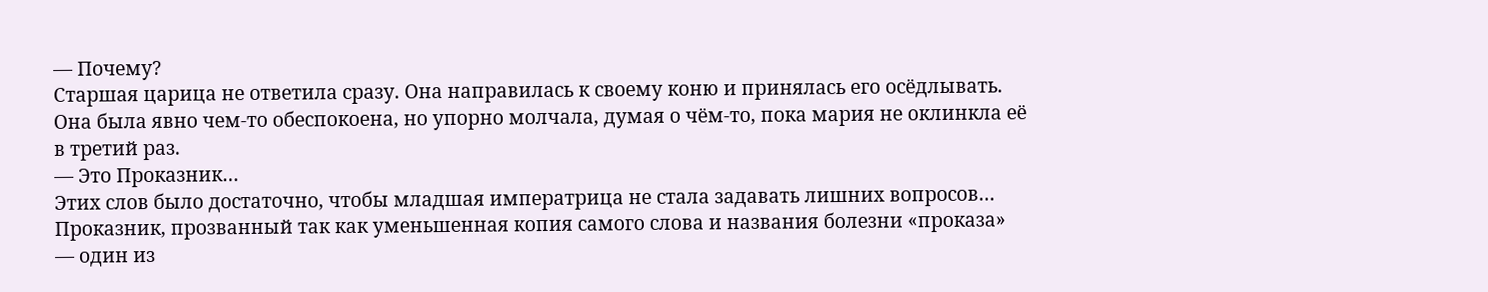— Почему?
Старшая царица не ответила сразу. Она направилась к своему коню и принялась его осёдлывать. Она была явно чем-то обеспокоена, но упорно молчала, думая о чём-то, пока мария не оклинкла её в третий раз.
— Это Проказник…
Этих слов было достаточно, чтобы младшая императрица не стала задавать лишних вопросов…
Проказник, прозванный так как уменьшенная копия самого слова и названия болезни «проказа» — один из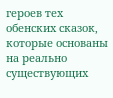героев тех обенских сказок, которые основаны на реально существующих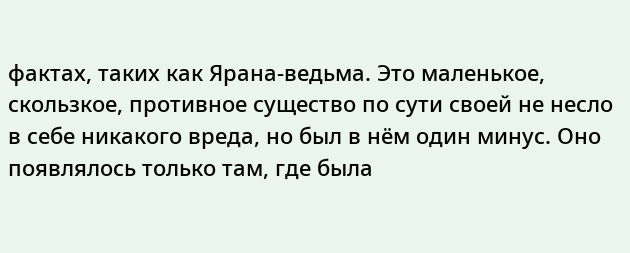фактах, таких как Ярана-ведьма. Это маленькое, скользкое, противное существо по сути своей не несло в себе никакого вреда, но был в нём один минус. Оно появлялось только там, где была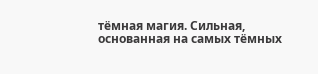тёмная магия. Сильная, основанная на самых тёмных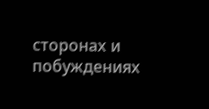сторонах и побуждениях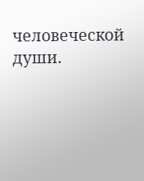человеческой души.